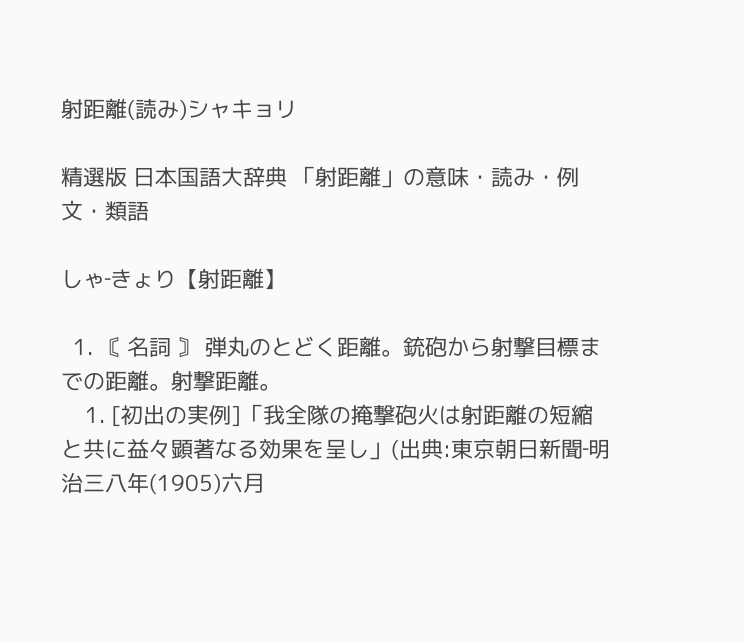射距離(読み)シャキョリ

精選版 日本国語大辞典 「射距離」の意味・読み・例文・類語

しゃ‐きょり【射距離】

  1. 〘 名詞 〙 弾丸のとどく距離。銃砲から射撃目標までの距離。射撃距離。
    1. [初出の実例]「我全隊の掩撃砲火は射距離の短縮と共に益々顕著なる効果を呈し」(出典:東京朝日新聞‐明治三八年(1905)六月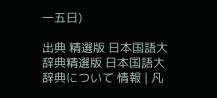一五日)

出典 精選版 日本国語大辞典精選版 日本国語大辞典について 情報 | 凡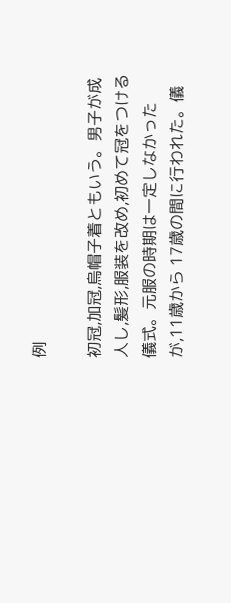例

初冠,加冠,烏帽子着ともいう。男子が成人し,髪形,服装を改め,初めて冠をつける儀式。元服の時期は一定しなかったが,11歳から 17歳の間に行われた。儀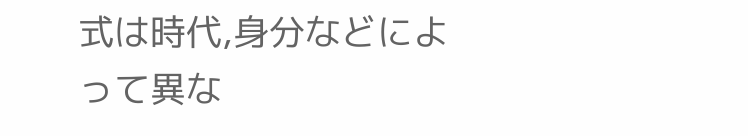式は時代,身分などによって異な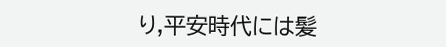り,平安時代には髪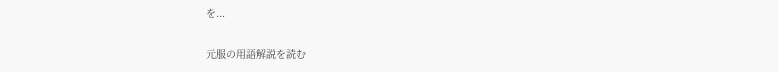を...

元服の用語解説を読む